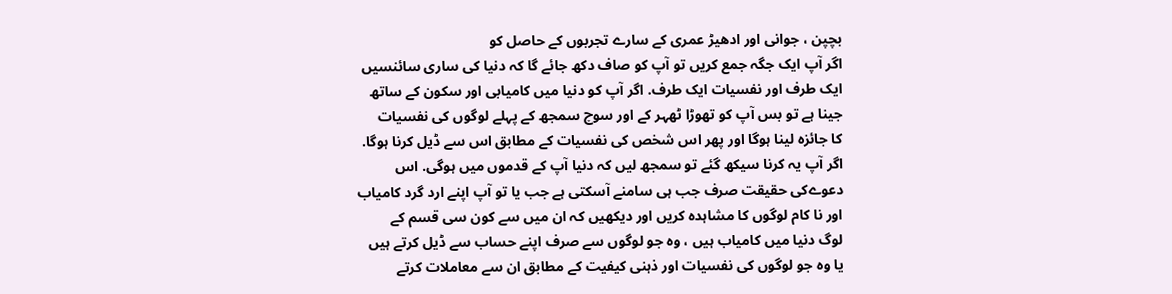بچپن ، جوانی اور ادھیڑ عمری کے سارے تجربوں کے حاصل کو
اگر آپ ایک جگہ جمع کریں تو آپ کو صاف دکھ جائے گا کہ دنیا کی ساری سائنسیں
ایک طرف اور نفسیات ایک طرف. اگر آپ کو دنیا میں کامیابی اور سکون کے ساتھ
جینا ہے تو بس آپ کو تھوڑا ٹھہر کے اور سوچ سمجھ کے پہلے لوگوں کی نفسیات
کا جائزہ لینا ہوگا اور پھر اس شخص کی نفسیات کے مطابق اس سے ڈیل کرنا ہوگا.
اگر آپ یہ کرنا سیکھ گئے تو سمجھ لیں کہ دنیا آپ کے قدموں میں ہوگی. اس
دعوےکی حقیقت صرف جب ہی سامنے آسکتی ہے جب یا تو آپ اپنے ارد گرد کامیاب
اور نا کام لوگوں کا مشاہدہ کریں اور دیکھیں کہ ان میں سے کون سی قسم کے
لوگ دنیا میں کامیاب ہیں ، وہ جو لوگوں سے صرف اپنے حساب سے ڈیل کرتے ہیں
یا وہ جو لوگوں کی نفسیات اور ذہنی کیفیت کے مطابق ان سے معاملات کرتے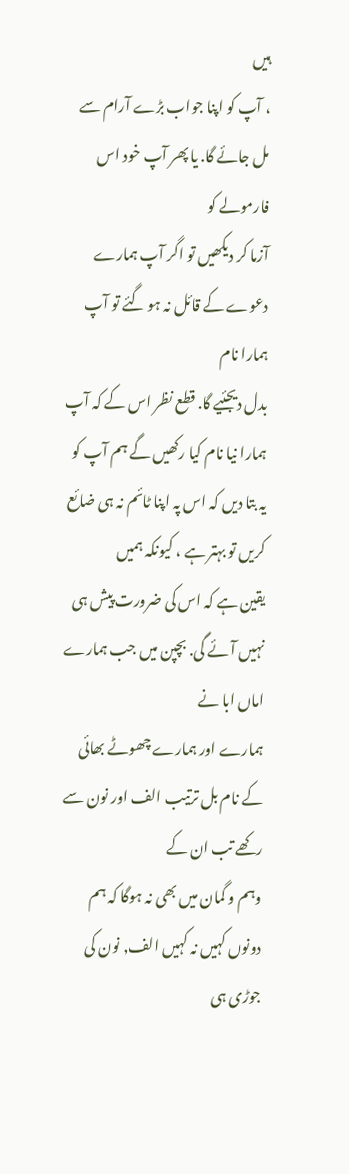ہیں
، آپ کو اپنا جواب بڑے آرام سے مل جائے گا. یا پھر آپ خود اس فارمولے کو
آزما کر دیکھیں تو اگر آپ ہمارے دعوے کے قائل نہ ہو گئے تو آپ ہمارا نام
بدل دیجئیے گا. قطع نظر اس کے کہ آپ ہمارا نیا نام کیا رکھیں گے ہم آپ کو
یہ بتا دیں کہ اس پہ اپنا ٹائم نہ ہی ضائع کریں تو بہتر ہے ، کیونکہ ہمیں
یقین ہے کہ اس کی ضرورت پیش ہی نہیں آئے گی. بچپن میں جب ہمارے اماں ابا نے
ہمارے اور ہمارے چھوٹے بھائی کے نام بل ترتیب الف اور نون سے رکھے تب ان کے
وہم و گمان میں بھی نہ ہوگا کہ ہم دونوں کہیں نہ کہیں الف, نون کی جوڑی ہی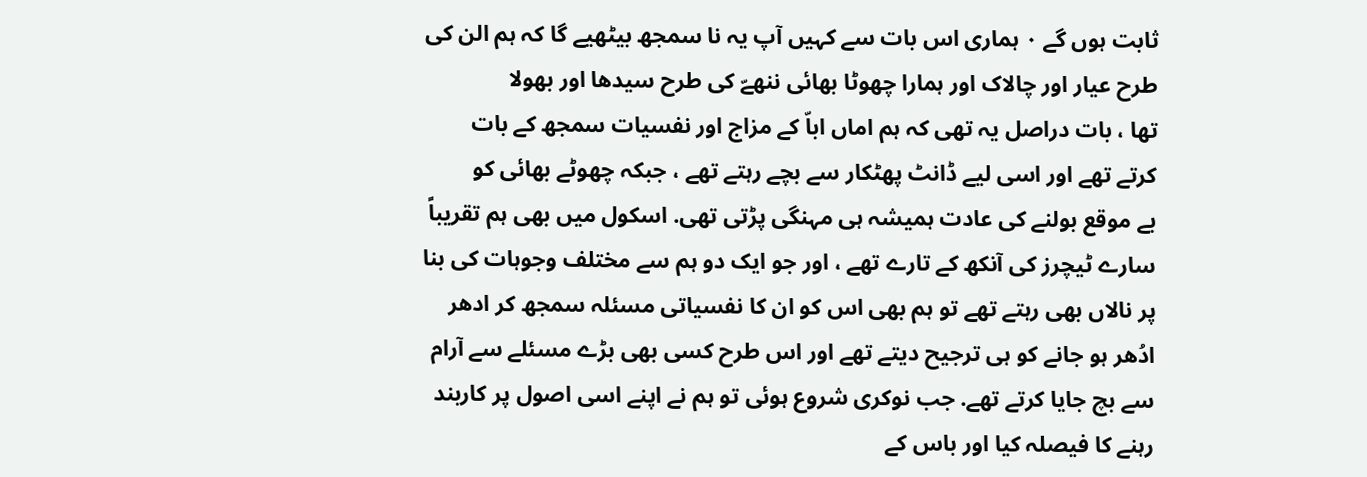ثابت ہوں گے ۰ ہماری اس بات سے کہیں آپ یہ نا سمجھ بیٹھیے گا کہ ہم الن کی
طرح عیار اور چالاک اور ہمارا چھوٹا بھائی ننھےّ کی طرح سیدھا اور بھولا
تھا ، بات دراصل یہ تھی کہ ہم اماں اباّ کے مزاج اور نفسیات سمجھ کے بات
کرتے تھے اور اسی لیے ڈانٹ پھٹکار سے بچے رہتے تھے ، جبکہ چھوٹے بھائی کو
بے موقع بولنے کی عادت ہمیشہ ہی مہنگی پڑتی تھی. اسکول میں بھی ہم تقریباً
سارے ٹیچرز کی آنکھ کے تارے تھے ، اور جو ایک دو ہم سے مختلف وجوہات کی بنا
پر نالاں بھی رہتے تھے تو ہم بھی اس کو ان کا نفسیاتی مسئلہ سمجھ کر ادھر
ادُھر ہو جانے کو ہی ترجیح دیتے تھے اور اس طرح کسی بھی بڑے مسئلے سے آرام
سے بچ جایا کرتے تھے. جب نوکری شروع ہوئی تو ہم نے اپنے اسی اصول پر کاربند
رہنے کا فیصلہ کیا اور باس کے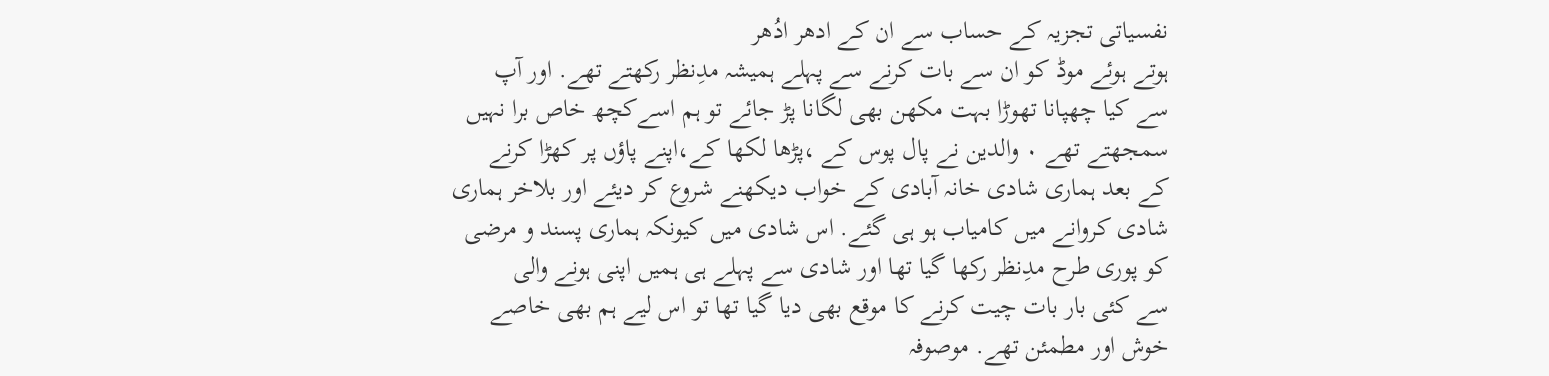نفسیاتی تجزیہ کے حساب سے ان کے ادھر ادُھر
ہوتے ہوئے موڈ کو ان سے بات کرنے سے پہلے ہمیشہ مدِنظر رکھتے تھے. اور آپ
سے کیا چھپانا تھوڑا بہت مکھن بھی لگانا پڑ جائے تو ہم اسےکچھ خاص برا نہیں
سمجھتے تھے ۰ والدین نے پال پوس کے ،پڑھا لکھا کے،اپنے پاؤں پر کھڑا کرنے
کے بعد ہماری شادی خانہ آبادی کے خواب دیکھنے شروع کر دیئے اور بلاخر ہماری
شادی کروانے میں کامیاب ہو ہی گئے. اس شادی میں کیونکہ ہماری پسند و مرضی
کو پوری طرح مدِنظر رکھا گیا تھا اور شادی سے پہلے ہی ہمیں اپنی ہونے والی
سے کئی بار بات چیت کرنے کا موقع بھی دیا گیا تھا تو اس لیے ہم بھی خاصے
خوش اور مطمئن تھے. موصوفہ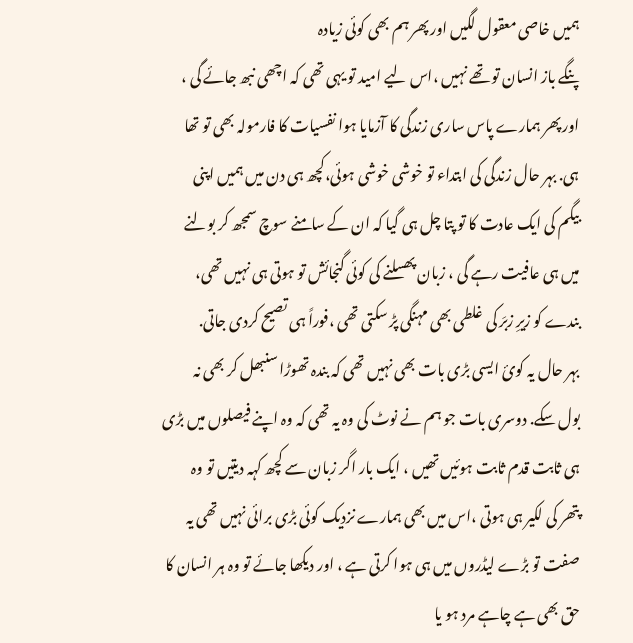ہمیں خاصی معقول لگیں اور پھر ہم بھی کوئی زیادہ
پنگے باز انسان تو تھے نہیں ،اس لیے امید تو یہی تھی کہ اچھی نبھ جائے گی ،
اور پھر ہمارے پاس ساری زندگی کا آزمایا ہوا نفسیات کا فارمولہ بھی تو تھا
ہی. بہر حال زندگی کی ابتداء تو خوشی خوشی ہوئی،کچھ ہی دن میں ہمیں اپنی
بیگم کی ایک عادت کا تو پتا چل ہی گیا کہ ان کے سامنے سوچ سمجھ کر بولنے
میں ہی عافیت رہے گی ، زبان پھسلنے کی کوئی گنجائش تو ہوتی ہی نہیں تھی،
بندے کو زیرِ زبرَ کی غلطی بھی مہنگی پڑ سکتی تھی ،فوراً ہی تصیح کردی جاتی.
بہر حال یہ کوئ ایسی بڑی بات بھی نہیں تھی کہ بندہ تھوڑا سنبھل کر بھی نہ
بول سکے. دوسری بات جو ہم نے نوٹ کی وہ یہ تھی کہ وہ اپنے فیصلوں میں بڑی
ہی ثابت قدم ثابت ہوئیں تھیں ، ایک بار اگر زبان سے کچھ کہہ دیتیں تو وہ
پتھر کی لکیر ہی ہوتی ،اس میں بھی ہمارے نزدیک کوئی بڑی برائی نہیں تھی یہ
صفت تو بڑے لیڈروں میں ہی ہوا کرتی ہے ، اور دیکھا جائے تو وہ ہر انسان کا
حق بھی ہے چاہے مرد ہو یا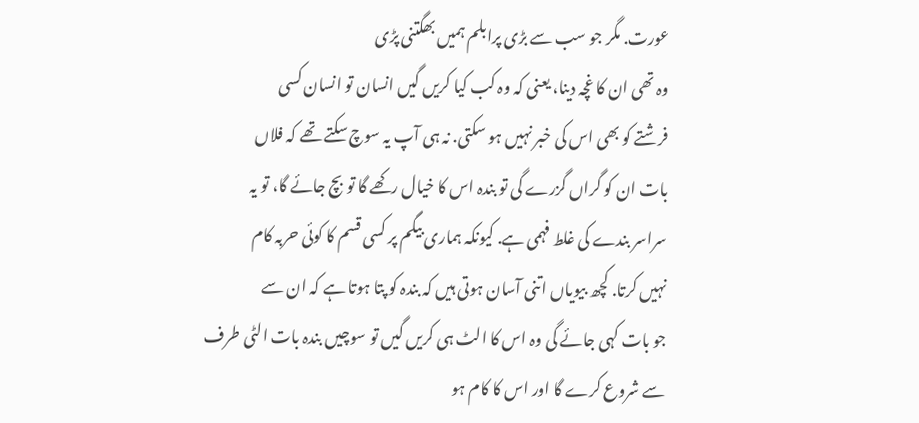عورت. مگر جو سب سے بڑی پرابلم ہمیں بھگتنی پڑی
وہ تھی ان کا غچہ دینا، یعنی کہ وہ کب کیا کریں گیں انسان تو انسان کسی
فرشتے کو بھی اس کی خبر نہیں ہو سکتی. نہ ہی آپ یہ سوچ سکتے تھے کہ فلاں
بات ان کو گراں گزرے گی تو بندہ اس کا خیال رکھے گا تو بچ جائے گا، تو یہ
سراسر بندے کی غلط فہمی ہے. کیونکہ ہماری بیگم پر کسی قسم کا کوئی حربہ کام
نہیں کرتا. کچھ بیویاں اتنی آسان ہوتی ہیں کہ بندہ کو پتا ہوتا ہے کہ ان سے
جو بات کہی جائے گی وہ اس کا الٹ ہی کریں گیں تو سوچیں بندہ بات الٹی طرف
سے شروع کرے گا اور اس کا کام ہو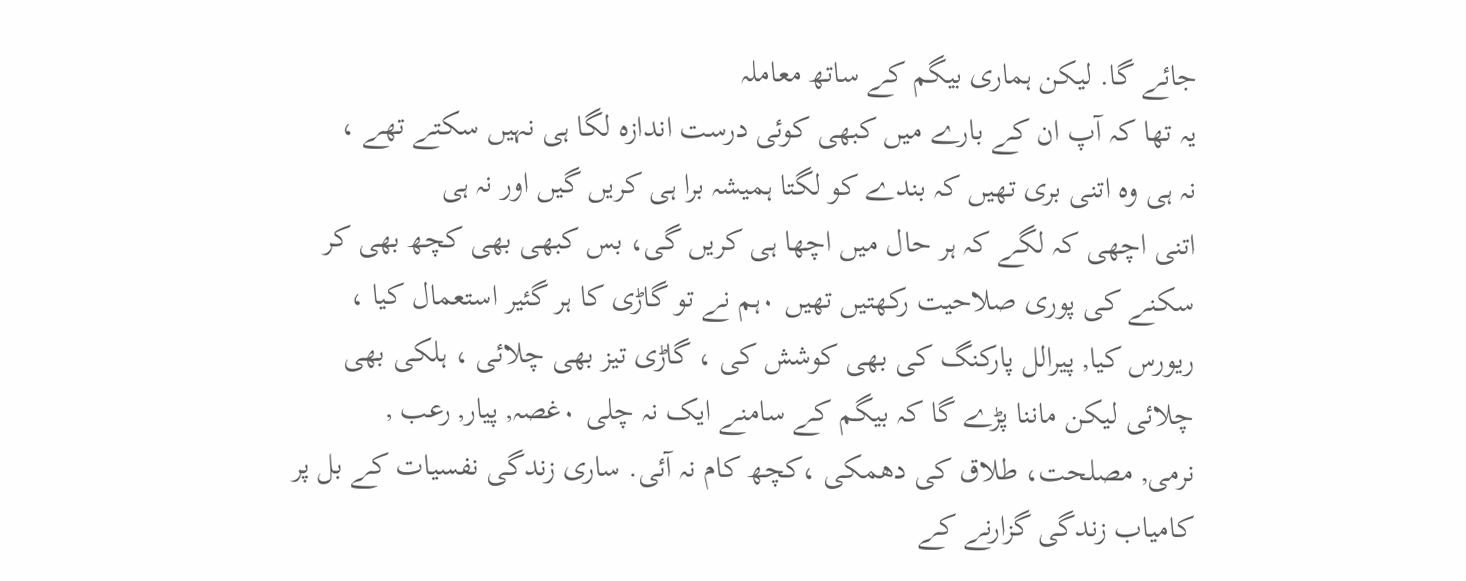جائے گا. لیکن ہماری بیگم کے ساتھ معاملہ
یہ تھا کہ آپ ان کے بارے میں کبھی کوئی درست اندازہ لگا ہی نہیں سکتے تھے ،
نہ ہی وہ اتنی بری تھیں کہ بندے کو لگتا ہمیشہ برا ہی کریں گیں اور نہ ہی
اتنی اچھی کہ لگے کہ ہر حال میں اچھا ہی کریں گی، بس کبھی بھی کچھ بھی کر
سکنے کی پوری صلاحیت رکھتیں تھیں ۰ہم نے تو گاڑی کا ہر گئیر استعمال کیا ،
ریورس کیا, پیرالل پارکنگ کی بھی کوشش کی ، گاڑی تیز بھی چلائی ، ہلکی بھی
چلائی لیکن ماننا پڑے گا کہ بیگم کے سامنے ایک نہ چلی ۰غصہ, پیار, رعب ,
نرمی, مصلحت، طلاق کی دھمکی ،کچھ کام نہ آئی. ساری زندگی نفسیات کے بل پر
کامیاب زندگی گزارنے کے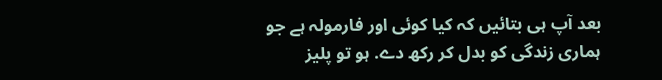بعد آپ ہی بتائیں کہ کیا کوئی اور فارمولہ ہے جو
ہماری زندگی کو بدل کر رکھ دے. ہو تو پلیز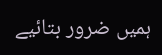ہمیں ضرور بتائیے